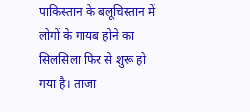पाकिस्तान के बलूचिस्तान में लोगों के गायब होने का सिलसिला फिर से शुरू हो गया है। ताजा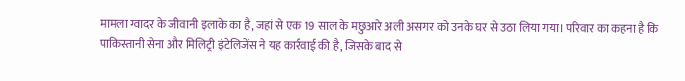मामला ग्वादर के जीवानी इलाके का है, जहां से एक 19 साल के मछुआरे अली असगर को उनके घर से उठा लिया गया। परिवार का कहना है कि पाकिस्तानी सेना और मिलिट्री इंटेलिजेंस ने यह कार्रवाई की है, जिसके बाद से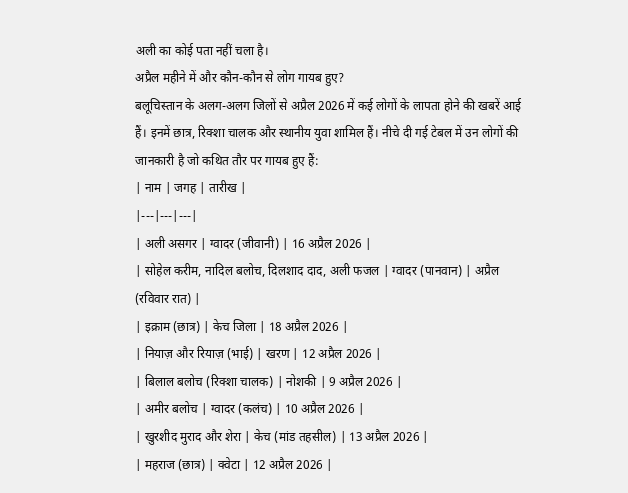अली का कोई पता नहीं चला है।
अप्रैल महीने में और कौन-कौन से लोग गायब हुए?
बलूचिस्तान के अलग-अलग जिलों से अप्रैल 2026 में कई लोगों के लापता होने की खबरें आई हैं। इनमें छात्र, रिक्शा चालक और स्थानीय युवा शामिल हैं। नीचे दी गई टेबल में उन लोगों की जानकारी है जो कथित तौर पर गायब हुए हैं:
| नाम | जगह | तारीख |
|---|---|---|
| अली असगर | ग्वादर (जीवानी) | 16 अप्रैल 2026 |
| सोहेल करीम, नादिल बलोच, दिलशाद दाद, अली फजल | ग्वादर (पानवान) | अप्रैल (रविवार रात) |
| इक्राम (छात्र) | केच जिला | 18 अप्रैल 2026 |
| नियाज़ और रियाज़ (भाई) | खरण | 12 अप्रैल 2026 |
| बिलाल बलोच (रिक्शा चालक) | नोशकी | 9 अप्रैल 2026 |
| अमीर बलोच | ग्वादर (कलंच) | 10 अप्रैल 2026 |
| खुरशीद मुराद और शेरा | केच (मांड तहसील) | 13 अप्रैल 2026 |
| महराज (छात्र) | क्वेटा | 12 अप्रैल 2026 |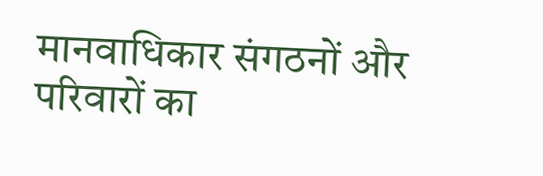मानवाधिकार संगठनों और परिवारों का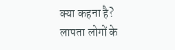क्या कहना है?
लापता लोगों के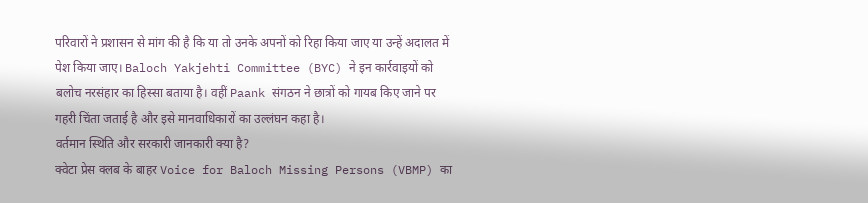परिवारों ने प्रशासन से मांग की है कि या तो उनके अपनों को रिहा किया जाए या उन्हें अदालत में पेश किया जाए। Baloch Yakjehti Committee (BYC) ने इन कार्रवाइयों को बलोच नरसंहार का हिस्सा बताया है। वहीं Paank संगठन ने छात्रों को गायब किए जाने पर गहरी चिंता जताई है और इसे मानवाधिकारों का उल्लंघन कहा है।
वर्तमान स्थिति और सरकारी जानकारी क्या है?
क्वेटा प्रेस क्लब के बाहर Voice for Baloch Missing Persons (VBMP) का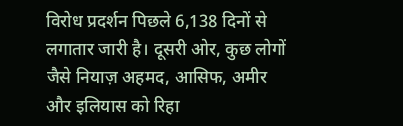विरोध प्रदर्शन पिछले 6,138 दिनों से लगातार जारी है। दूसरी ओर, कुछ लोगों जैसे नियाज़ अहमद, आसिफ, अमीर और इलियास को रिहा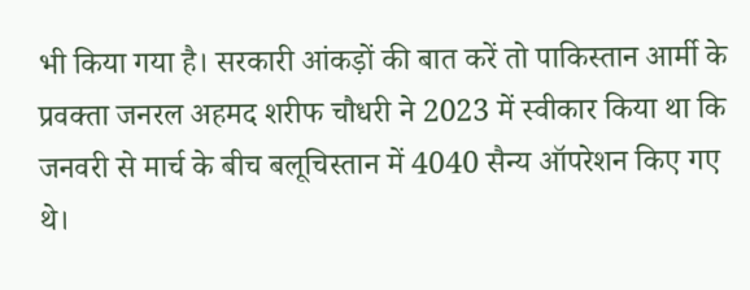भी किया गया है। सरकारी आंकड़ों की बात करें तो पाकिस्तान आर्मी के प्रवक्ता जनरल अहमद शरीफ चौधरी ने 2023 में स्वीकार किया था कि जनवरी से मार्च के बीच बलूचिस्तान में 4040 सैन्य ऑपरेशन किए गए थे।